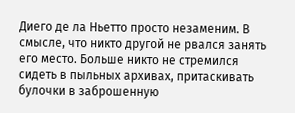Диего де ла Ньетто просто незаменим. В смысле, что никто другой не рвался занять его место. Больше никто не стремился сидеть в пыльных архивах, притаскивать булочки в заброшенную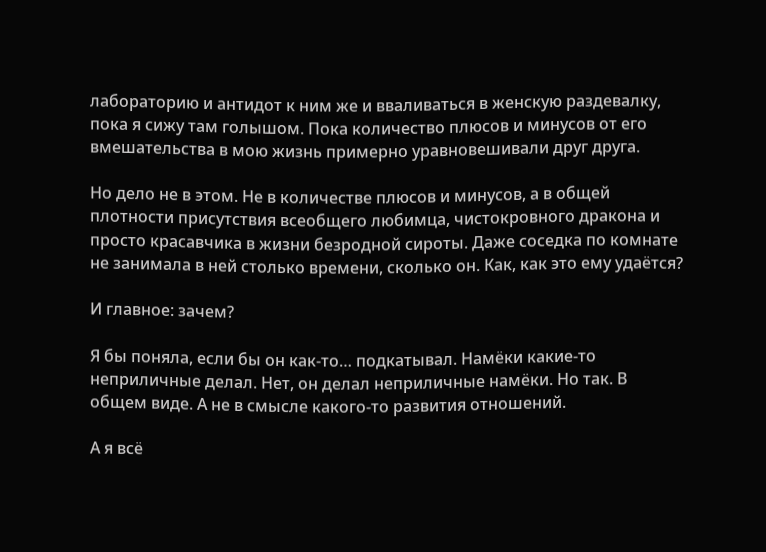лабораторию и антидот к ним же и вваливаться в женскую раздевалку, пока я сижу там голышом. Пока количество плюсов и минусов от его вмешательства в мою жизнь примерно уравновешивали друг друга.

Но дело не в этом. Не в количестве плюсов и минусов, а в общей плотности присутствия всеобщего любимца, чистокровного дракона и просто красавчика в жизни безродной сироты. Даже соседка по комнате не занимала в ней столько времени, сколько он. Как, как это ему удаётся?

И главное: зачем?

Я бы поняла, если бы он как-то… подкатывал. Намёки какие-то неприличные делал. Нет, он делал неприличные намёки. Но так. В общем виде. А не в смысле какого-то развития отношений.

А я всё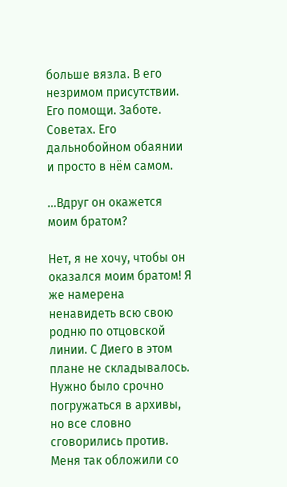больше вязла. В его незримом присутствии. Его помощи. Заботе. Советах. Его дальнобойном обаянии и просто в нём самом.

…Вдруг он окажется моим братом?

Нет, я не хочу, чтобы он оказался моим братом! Я же намерена ненавидеть всю свою родню по отцовской линии. С Диего в этом плане не складывалось. Нужно было срочно погружаться в архивы, но все словно сговорились против. Меня так обложили со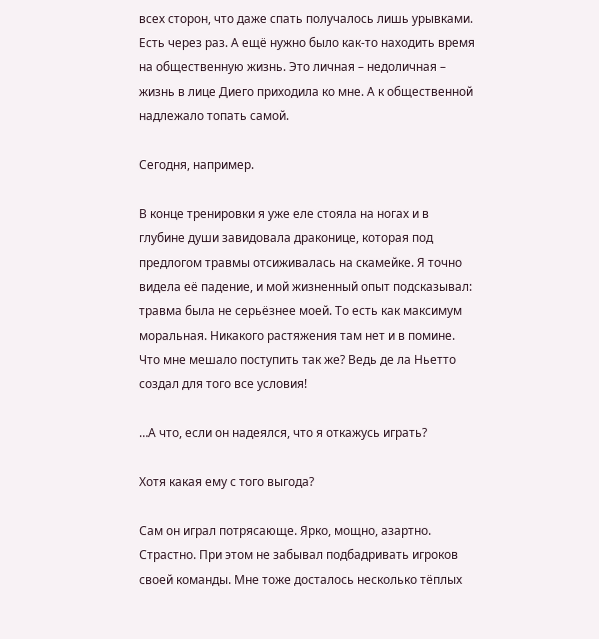всех сторон, что даже спать получалось лишь урывками. Есть через раз. А ещё нужно было как-то находить время на общественную жизнь. Это личная – недоличная – жизнь в лице Диего приходила ко мне. А к общественной надлежало топать самой.

Сегодня, например.

В конце тренировки я уже еле стояла на ногах и в глубине души завидовала драконице, которая под предлогом травмы отсиживалась на скамейке. Я точно видела её падение, и мой жизненный опыт подсказывал: травма была не серьёзнее моей. То есть как максимум моральная. Никакого растяжения там нет и в помине. Что мне мешало поступить так же? Ведь де ла Ньетто создал для того все условия!

…А что, если он надеялся, что я откажусь играть?

Хотя какая ему с того выгода?

Сам он играл потрясающе. Ярко, мощно, азартно. Страстно. При этом не забывал подбадривать игроков своей команды. Мне тоже досталось несколько тёплых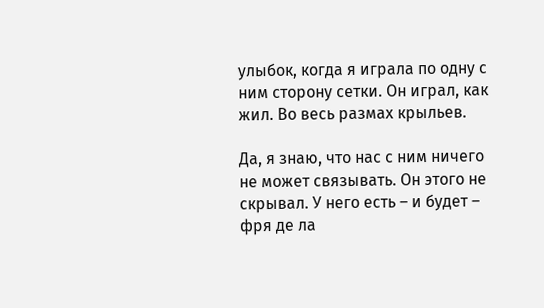улыбок, когда я играла по одну с ним сторону сетки. Он играл, как жил. Во весь размах крыльев.

Да, я знаю, что нас с ним ничего не может связывать. Он этого не скрывал. У него есть – и будет – фря де ла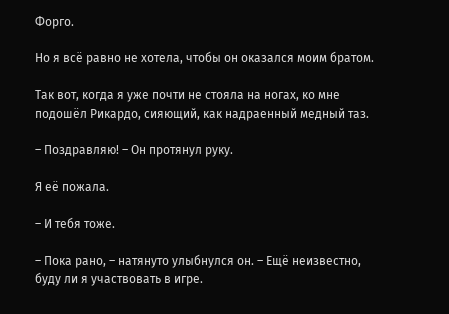Форго.

Но я всё равно не хотела, чтобы он оказался моим братом.

Так вот, когда я уже почти не стояла на ногах, ко мне подошёл Рикардо, сияющий, как надраенный медный таз.

– Поздравляю! – Он протянул руку.

Я её пожала.

– И тебя тоже.

– Пока рано, – натянуто улыбнулся он. – Ещё неизвестно, буду ли я участвовать в игре.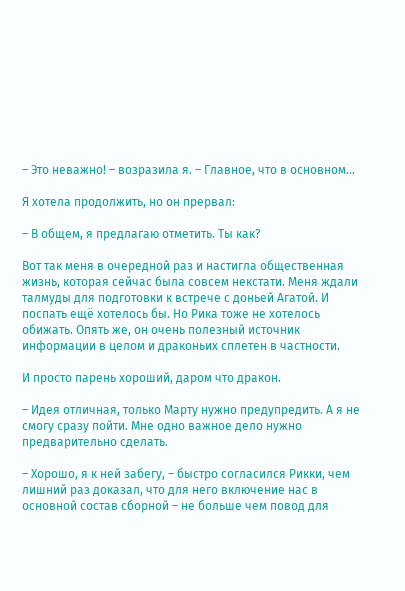– Это неважно! – возразила я. – Главное, что в основном…

Я хотела продолжить, но он прервал:

– В общем, я предлагаю отметить. Ты как?

Вот так меня в очередной раз и настигла общественная жизнь, которая сейчас была совсем некстати. Меня ждали талмуды для подготовки к встрече с доньей Агатой. И поспать ещё хотелось бы. Но Рика тоже не хотелось обижать. Опять же, он очень полезный источник информации в целом и драконьих сплетен в частности.

И просто парень хороший, даром что дракон.

– Идея отличная, только Марту нужно предупредить. А я не смогу сразу пойти. Мне одно важное дело нужно предварительно сделать.

– Хорошо, я к ней забегу, – быстро согласился Рикки, чем лишний раз доказал, что для него включение нас в основной состав сборной – не больше чем повод для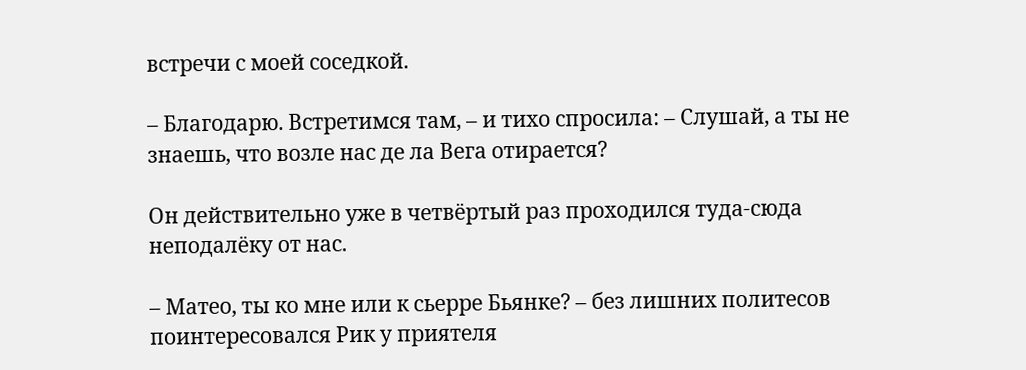встречи с моей соседкой.

– Благодарю. Встретимся там, – и тихо спросила: – Слушай, а ты не знаешь, что возле нас де ла Вега отирается?

Он действительно уже в четвёртый раз проходился туда-сюда неподалёку от нас.

– Матео, ты ко мне или к сьерре Бьянке? – без лишних политесов поинтересовался Рик у приятеля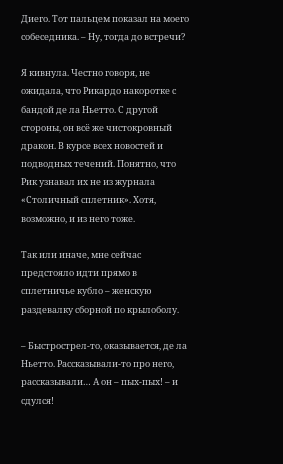Диего. Тот пальцем показал на моего собеседника. – Ну, тогда до встречи?

Я кивнула. Честно говоря, не ожидала, что Рикардо накоротке с бандой де ла Ньетто. С другой стороны, он всё же чистокровный дракон. В курсе всех новостей и подводных течений. Понятно, что Рик узнавал их не из журнала «Столичный сплетник». Хотя, возможно, и из него тоже.

Так или иначе, мне сейчас предстояло идти прямо в сплетничье кубло – женскую раздевалку сборной по крылоболу.

– Быстрострел-то, оказывается, де ла Ньетто. Рассказывали-то про него, рассказывали… А он – пых-пых! – и сдулся!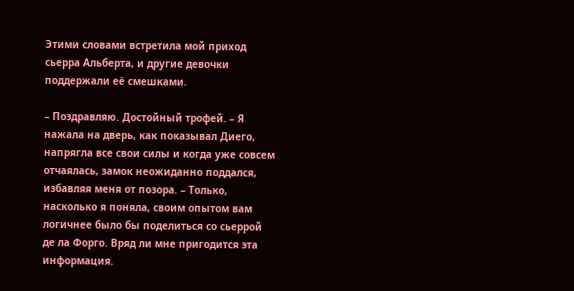Этими словами встретила мой приход сьерра Альберта, и другие девочки поддержали её смешками.

– Поздравляю. Достойный трофей. – Я нажала на дверь, как показывал Диего, напрягла все свои силы и когда уже совсем отчаялась, замок неожиданно поддался, избавляя меня от позора. – Только, насколько я поняла, своим опытом вам логичнее было бы поделиться со сьеррой де ла Форго. Вряд ли мне пригодится эта информация.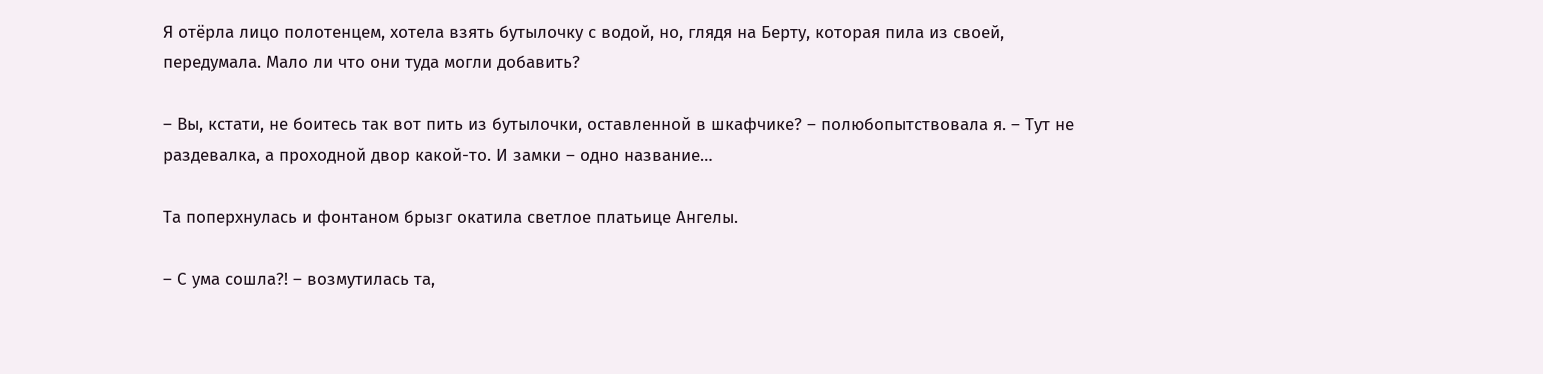Я отёрла лицо полотенцем, хотела взять бутылочку с водой, но, глядя на Берту, которая пила из своей, передумала. Мало ли что они туда могли добавить?

– Вы, кстати, не боитесь так вот пить из бутылочки, оставленной в шкафчике? – полюбопытствовала я. – Тут не раздевалка, а проходной двор какой-то. И замки – одно название…

Та поперхнулась и фонтаном брызг окатила светлое платьице Ангелы.

– С ума сошла?! – возмутилась та,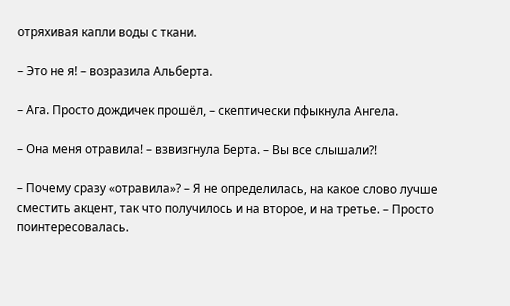отряхивая капли воды с ткани.

– Это не я! – возразила Альберта.

– Ага. Просто дождичек прошёл, – скептически пфыкнула Ангела.

– Она меня отравила! – взвизгнула Берта. – Вы все слышали?!

– Почему сразу «отравила»? – Я не определилась, на какое слово лучше сместить акцент, так что получилось и на второе, и на третье. – Просто поинтересовалась.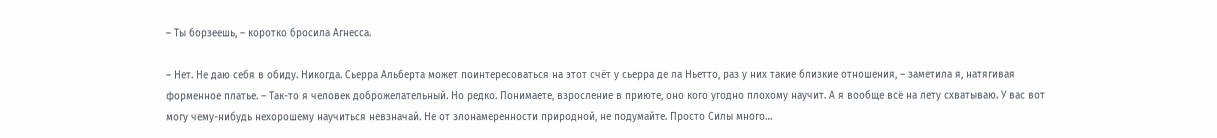– Ты борзеешь, – коротко бросила Агнесса.

– Нет. Не даю себя в обиду. Никогда. Сьерра Альберта может поинтересоваться на этот счёт у сьерра де ла Ньетто, раз у них такие близкие отношения, – заметила я, натягивая форменное платье. – Так-то я человек доброжелательный. Но редко. Понимаете, взросление в приюте, оно кого угодно плохому научит. А я вообще всё на лету схватываю. У вас вот могу чему-нибудь нехорошему научиться невзначай. Не от злонамеренности природной, не подумайте. Просто Силы много…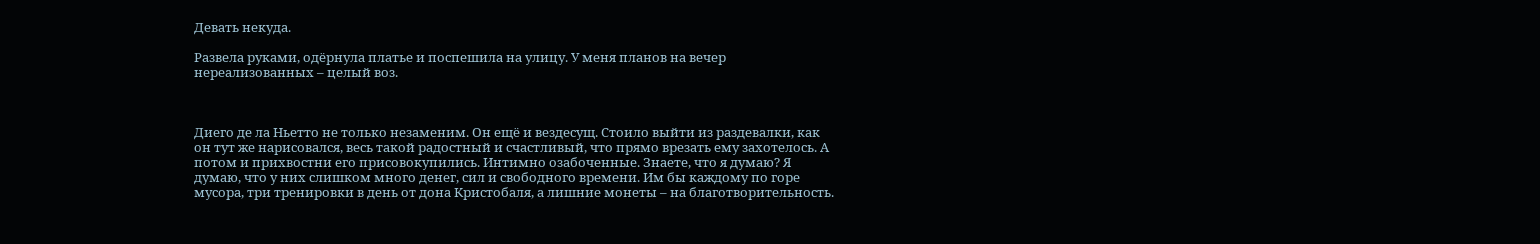Девать некуда.

Развела руками, одёрнула платье и поспешила на улицу. У меня планов на вечер нереализованных – целый воз.



Диего де ла Ньетто не только незаменим. Он ещё и вездесущ. Стоило выйти из раздевалки, как он тут же нарисовался, весь такой радостный и счастливый, что прямо врезать ему захотелось. А потом и прихвостни его присовокупились. Интимно озабоченные. Знаете, что я думаю? Я думаю, что у них слишком много денег, сил и свободного времени. Им бы каждому по горе мусора, три тренировки в день от дона Кристобаля, а лишние монеты – на благотворительность.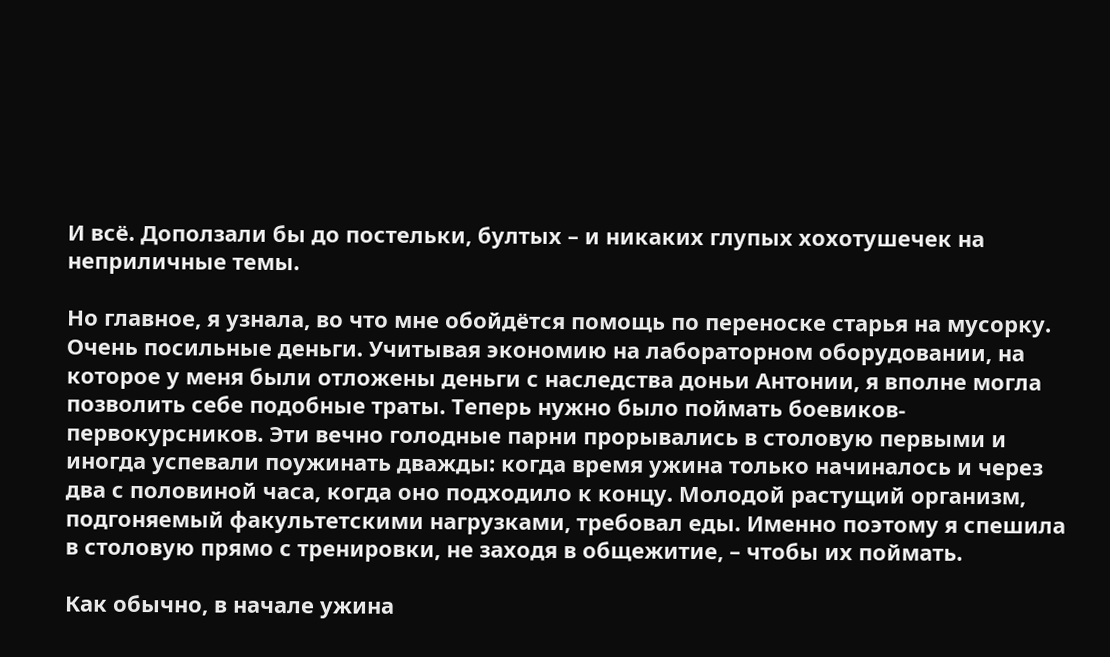И всё. Доползали бы до постельки, бултых – и никаких глупых хохотушечек на неприличные темы.

Но главное, я узнала, во что мне обойдётся помощь по переноске старья на мусорку. Очень посильные деньги. Учитывая экономию на лабораторном оборудовании, на которое у меня были отложены деньги с наследства доньи Антонии, я вполне могла позволить себе подобные траты. Теперь нужно было поймать боевиков-первокурсников. Эти вечно голодные парни прорывались в столовую первыми и иногда успевали поужинать дважды: когда время ужина только начиналось и через два с половиной часа, когда оно подходило к концу. Молодой растущий организм, подгоняемый факультетскими нагрузками, требовал еды. Именно поэтому я спешила в столовую прямо с тренировки, не заходя в общежитие, – чтобы их поймать.

Как обычно, в начале ужина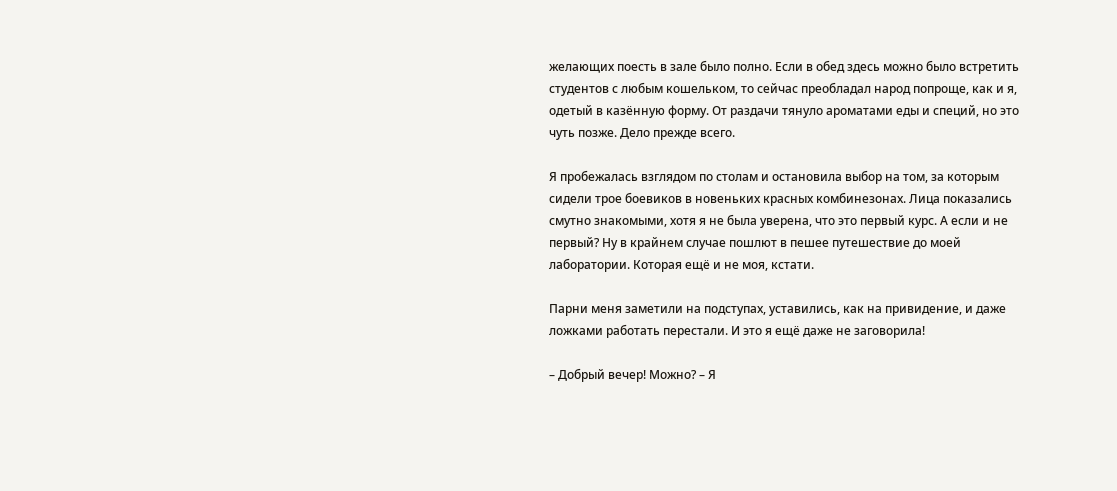желающих поесть в зале было полно. Если в обед здесь можно было встретить студентов с любым кошельком, то сейчас преобладал народ попроще, как и я, одетый в казённую форму. От раздачи тянуло ароматами еды и специй, но это чуть позже. Дело прежде всего.

Я пробежалась взглядом по столам и остановила выбор на том, за которым сидели трое боевиков в новеньких красных комбинезонах. Лица показались смутно знакомыми, хотя я не была уверена, что это первый курс. А если и не первый? Ну в крайнем случае пошлют в пешее путешествие до моей лаборатории. Которая ещё и не моя, кстати.

Парни меня заметили на подступах, уставились, как на привидение, и даже ложками работать перестали. И это я ещё даже не заговорила!

– Добрый вечер! Можно? – Я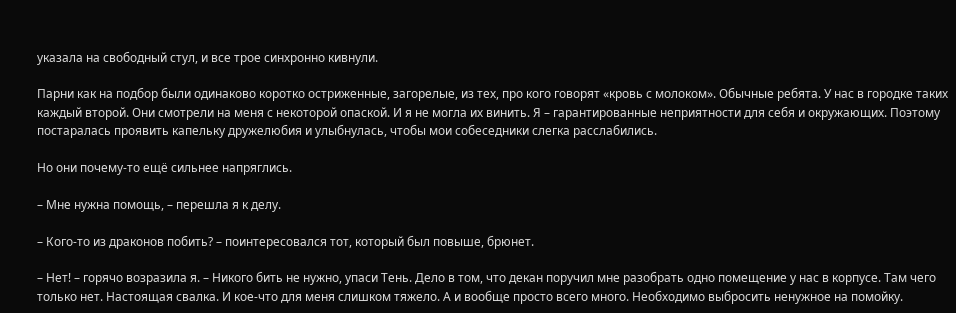указала на свободный стул, и все трое синхронно кивнули.

Парни как на подбор были одинаково коротко остриженные, загорелые, из тех, про кого говорят «кровь с молоком». Обычные ребята. У нас в городке таких каждый второй. Они смотрели на меня с некоторой опаской. И я не могла их винить. Я – гарантированные неприятности для себя и окружающих. Поэтому постаралась проявить капельку дружелюбия и улыбнулась, чтобы мои собеседники слегка расслабились.

Но они почему-то ещё сильнее напряглись.

– Мне нужна помощь, – перешла я к делу.

– Кого-то из драконов побить? – поинтересовался тот, который был повыше, брюнет.

– Нет! – горячо возразила я. – Никого бить не нужно, упаси Тень. Дело в том, что декан поручил мне разобрать одно помещение у нас в корпусе. Там чего только нет. Настоящая свалка. И кое-что для меня слишком тяжело. А и вообще просто всего много. Необходимо выбросить ненужное на помойку.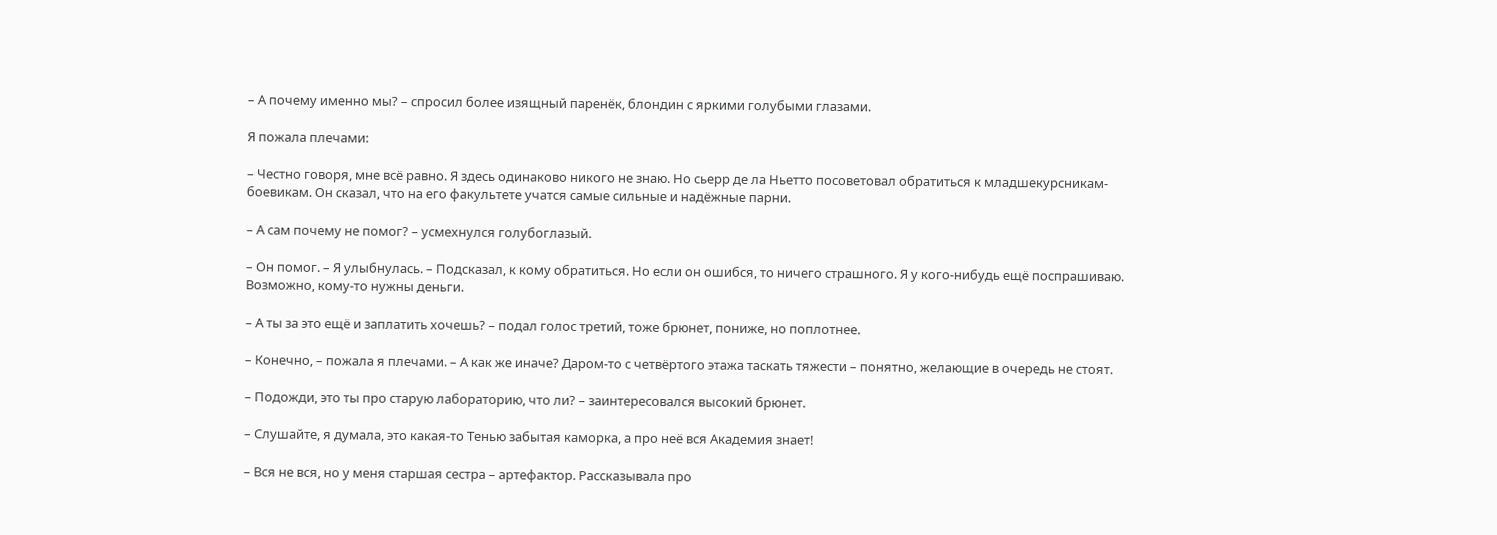– А почему именно мы? – спросил более изящный паренёк, блондин с яркими голубыми глазами.

Я пожала плечами:

– Честно говоря, мне всё равно. Я здесь одинаково никого не знаю. Но сьерр де ла Ньетто посоветовал обратиться к младшекурсникам-боевикам. Он сказал, что на его факультете учатся самые сильные и надёжные парни.

– А сам почему не помог? – усмехнулся голубоглазый.

– Он помог. – Я улыбнулась. – Подсказал, к кому обратиться. Но если он ошибся, то ничего страшного. Я у кого-нибудь ещё поспрашиваю. Возможно, кому-то нужны деньги.

– А ты за это ещё и заплатить хочешь? – подал голос третий, тоже брюнет, пониже, но поплотнее.

– Конечно, – пожала я плечами. – А как же иначе? Даром-то с четвёртого этажа таскать тяжести – понятно, желающие в очередь не стоят.

– Подожди, это ты про старую лабораторию, что ли? – заинтересовался высокий брюнет.

– Слушайте, я думала, это какая-то Тенью забытая каморка, а про неё вся Академия знает!

– Вся не вся, но у меня старшая сестра – артефактор. Рассказывала про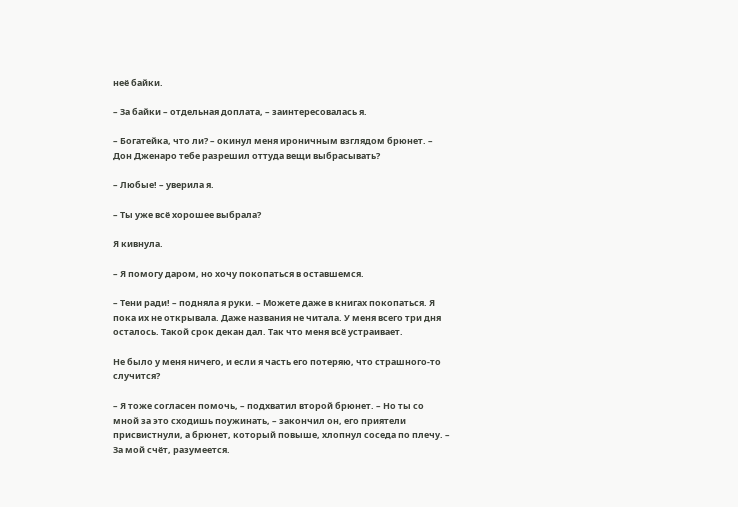неё байки.

– За байки – отдельная доплата, – заинтересовалась я.

– Богатейка, что ли? – окинул меня ироничным взглядом брюнет. – Дон Дженаро тебе разрешил оттуда вещи выбрасывать?

– Любые! – уверила я.

– Ты уже всё хорошее выбрала?

Я кивнула.

– Я помогу даром, но хочу покопаться в оставшемся.

– Тени ради! – подняла я руки. – Можете даже в книгах покопаться. Я пока их не открывала. Даже названия не читала. У меня всего три дня осталось. Такой срок декан дал. Так что меня всё устраивает.

Не было у меня ничего, и если я часть его потеряю, что страшного-то случится?

– Я тоже согласен помочь, – подхватил второй брюнет. – Но ты со мной за это сходишь поужинать, – закончил он, его приятели присвистнули, а брюнет, который повыше, хлопнул соседа по плечу. – За мой счёт, разумеется.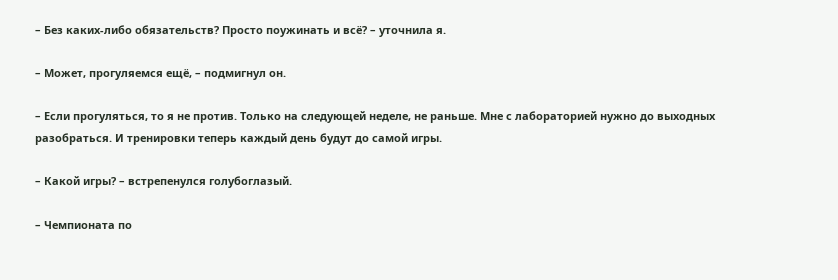– Без каких-либо обязательств? Просто поужинать и всё? – уточнила я.

– Может, прогуляемся ещё, – подмигнул он.

– Если прогуляться, то я не против. Только на следующей неделе, не раньше. Мне с лабораторией нужно до выходных разобраться. И тренировки теперь каждый день будут до самой игры.

– Какой игры? – встрепенулся голубоглазый.

– Чемпионата по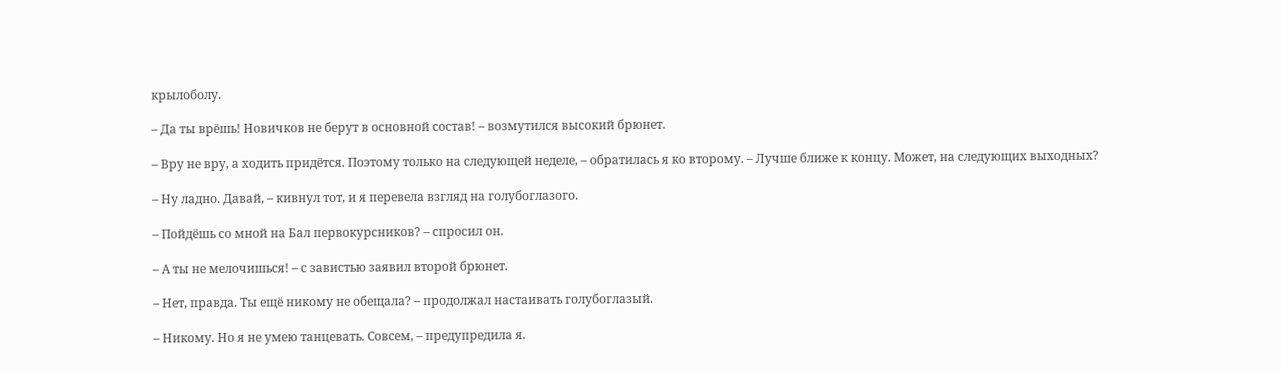крылоболу.

– Да ты врёшь! Новичков не берут в основной состав! – возмутился высокий брюнет.

– Вру не вру, а ходить придётся. Поэтому только на следующей неделе, – обратилась я ко второму. – Лучше ближе к концу. Может, на следующих выходных?

– Ну ладно. Давай, – кивнул тот, и я перевела взгляд на голубоглазого.

– Пойдёшь со мной на Бал первокурсников? – спросил он.

– А ты не мелочишься! – с завистью заявил второй брюнет.

– Нет, правда. Ты ещё никому не обещала? – продолжал настаивать голубоглазый.

– Никому. Но я не умею танцевать. Совсем, – предупредила я.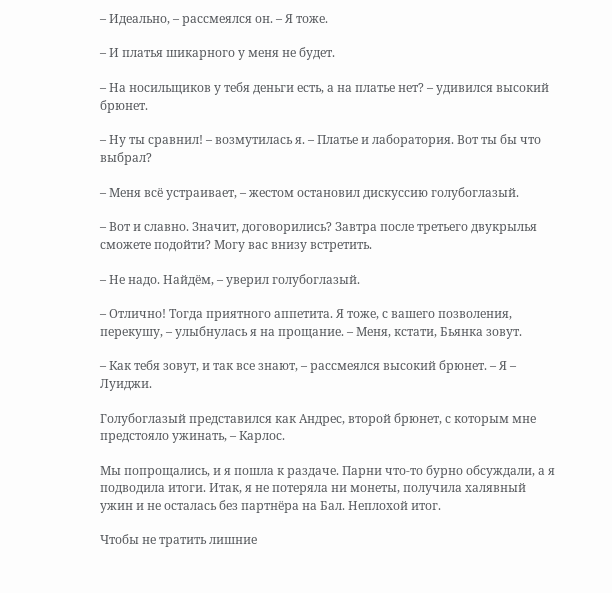– Идеально, – рассмеялся он. – Я тоже.

– И платья шикарного у меня не будет.

– На носильщиков у тебя деньги есть, а на платье нет? – удивился высокий брюнет.

– Ну ты сравнил! – возмутилась я. – Платье и лаборатория. Вот ты бы что выбрал?

– Меня всё устраивает, – жестом остановил дискуссию голубоглазый.

– Вот и славно. Значит, договорились? Завтра после третьего двукрылья сможете подойти? Могу вас внизу встретить.

– Не надо. Найдём, – уверил голубоглазый.

– Отлично! Тогда приятного аппетита. Я тоже, с вашего позволения, перекушу, – улыбнулась я на прощание. – Меня, кстати, Бьянка зовут.

– Как тебя зовут, и так все знают, – рассмеялся высокий брюнет. – Я – Луиджи.

Голубоглазый представился как Андрес, второй брюнет, с которым мне предстояло ужинать, – Карлос.

Мы попрощались, и я пошла к раздаче. Парни что-то бурно обсуждали, а я подводила итоги. Итак, я не потеряла ни монеты, получила халявный ужин и не осталась без партнёра на Бал. Неплохой итог.

Чтобы не тратить лишние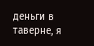деньги в таверне, я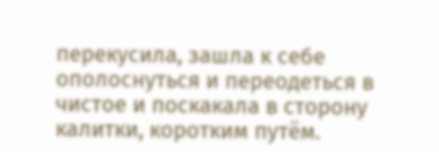перекусила, зашла к себе ополоснуться и переодеться в чистое и поскакала в сторону калитки, коротким путём.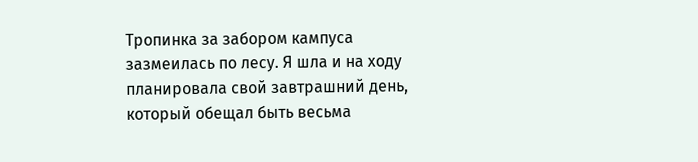Тропинка за забором кампуса зазмеилась по лесу. Я шла и на ходу планировала свой завтрашний день, который обещал быть весьма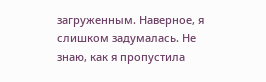загруженным. Наверное, я слишком задумалась. Не знаю, как я пропустила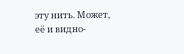эту нить. Может, её и видно-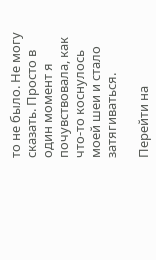то не было. Не могу сказать. Просто в один момент я почувствовала, как что-то коснулось моей шеи и стало затягиваться.

Перейти на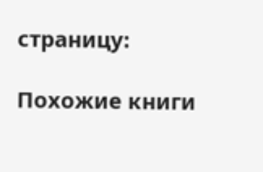страницу:

Похожие книги